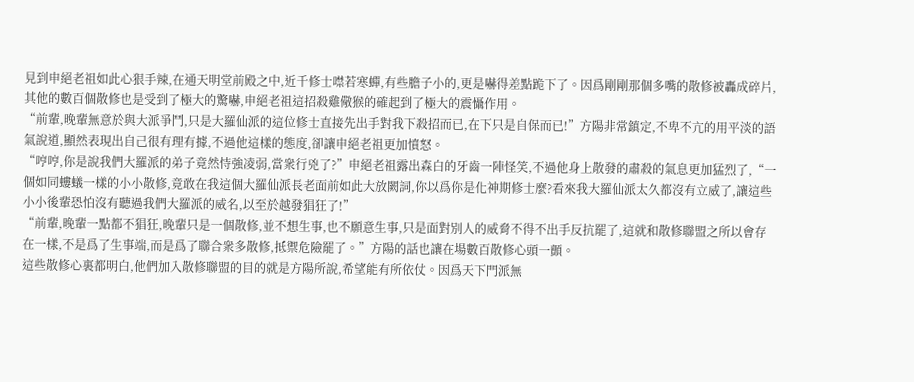見到申絕老祖如此心狠手辣,在通天明堂前殿之中,近千修士噤若寒蟬,有些膽子小的,更是嚇得差點跪下了。因爲剛剛那個多嘴的散修被轟成碎片,其他的數百個散修也是受到了極大的驚嚇,申絕老祖這招殺雞儆猴的確起到了極大的震懾作用。
“前輩,晚輩無意於與大派爭鬥,只是大羅仙派的這位修士直接先出手對我下殺招而已,在下只是自保而已!”方陽非常鎮定,不卑不亢的用平淡的語氣說道,顯然表現出自己很有理有據,不過他這樣的態度,卻讓申絕老祖更加憤怒。
“哼哼,你是說我們大羅派的弟子竟然恃強凌弱,當衆行兇了?”申絕老祖露出森白的牙齒一陣怪笑,不過他身上散發的肅殺的氣息更加猛烈了,“一個如同螻蟻一樣的小小散修,竟敢在我這個大羅仙派長老面前如此大放闕詞,你以爲你是化神期修士麼?看來我大羅仙派太久都沒有立威了,讓這些小小後輩恐怕沒有聽過我們大羅派的威名,以至於越發猖狂了!”
“前輩,晚輩一點都不猖狂,晚輩只是一個散修,並不想生事,也不願意生事,只是面對別人的威脅不得不出手反抗罷了,這就和散修聯盟之所以會存在一樣,不是爲了生事端,而是爲了聯合衆多散修,抵禦危險罷了。”方陽的話也讓在場數百散修心頭一顫。
這些散修心裏都明白,他們加入散修聯盟的目的就是方陽所說,希望能有所依仗。因爲天下門派無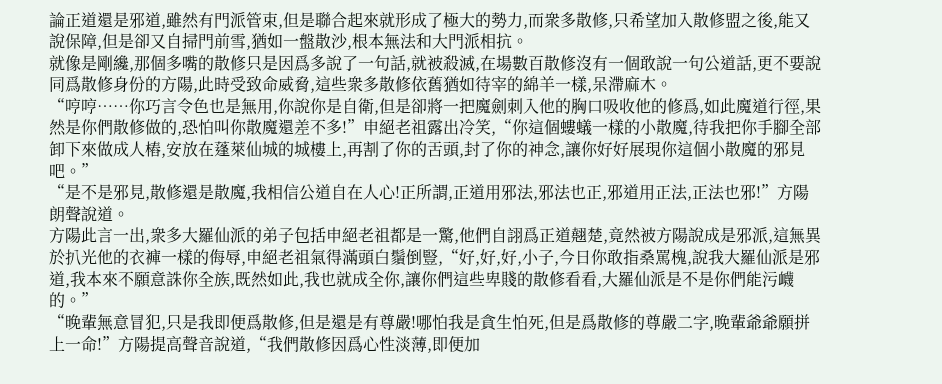論正道還是邪道,雖然有門派管束,但是聯合起來就形成了極大的勢力,而衆多散修,只希望加入散修盟之後,能又說保障,但是卻又自掃門前雪,猶如一盤散沙,根本無法和大門派相抗。
就像是剛纔,那個多嘴的散修只是因爲多說了一句話,就被殺滅,在場數百散修沒有一個敢說一句公道話,更不要說同爲散修身份的方陽,此時受致命威脅,這些衆多散修依舊猶如待宰的綿羊一樣,呆滯麻木。
“哼哼……你巧言令色也是無用,你說你是自衛,但是卻將一把魔劍刺入他的胸口吸收他的修爲,如此魔道行徑,果然是你們散修做的,恐怕叫你散魔還差不多!”申絕老祖露出冷笑,“你這個螻蟻一樣的小散魔,待我把你手腳全部卸下來做成人樁,安放在蓬萊仙城的城樓上,再割了你的舌頭,封了你的神念,讓你好好展現你這個小散魔的邪見吧。”
“是不是邪見,散修還是散魔,我相信公道自在人心!正所謂,正道用邪法,邪法也正,邪道用正法,正法也邪!”方陽朗聲說道。
方陽此言一出,衆多大羅仙派的弟子包括申絕老祖都是一驚,他們自詡爲正道翹楚,竟然被方陽說成是邪派,這無異於扒光他的衣褲一樣的侮辱,申絕老祖氣得滿頭白鬚倒豎,“好,好,好,小子,今日你敢指桑罵槐,說我大羅仙派是邪道,我本來不願意誅你全族,既然如此,我也就成全你,讓你們這些卑賤的散修看看,大羅仙派是不是你們能污衊的。”
“晚輩無意冒犯,只是我即便爲散修,但是還是有尊嚴!哪怕我是貪生怕死,但是爲散修的尊嚴二字,晚輩爺爺願拼上一命!”方陽提高聲音說道,“我們散修因爲心性淡薄,即便加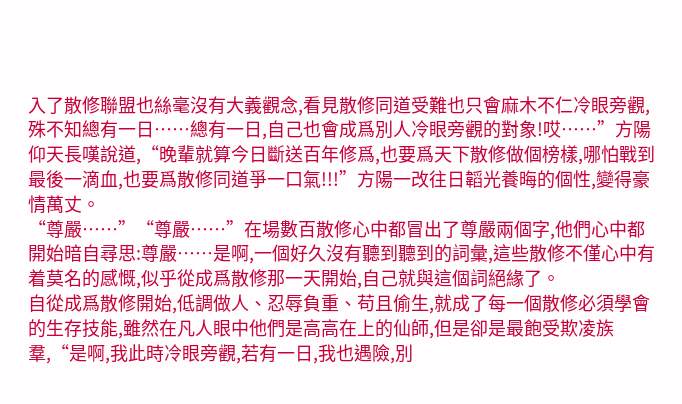入了散修聯盟也絲毫沒有大義觀念,看見散修同道受難也只會麻木不仁冷眼旁觀,殊不知總有一日……總有一日,自己也會成爲別人冷眼旁觀的對象!哎……”方陽仰天長嘆說道,“晚輩就算今日斷送百年修爲,也要爲天下散修做個榜樣,哪怕戰到最後一滴血,也要爲散修同道爭一口氣!!!”方陽一改往日韜光養晦的個性,變得豪情萬丈。
“尊嚴……”“尊嚴……”在場數百散修心中都冒出了尊嚴兩個字,他們心中都開始暗自尋思:尊嚴……是啊,一個好久沒有聽到聽到的詞彙,這些散修不僅心中有着莫名的感慨,似乎從成爲散修那一天開始,自己就與這個詞絕緣了。
自從成爲散修開始,低調做人、忍辱負重、苟且偷生,就成了每一個散修必須學會的生存技能,雖然在凡人眼中他們是高高在上的仙師,但是卻是最飽受欺凌族羣,“是啊,我此時冷眼旁觀,若有一日,我也遇險,別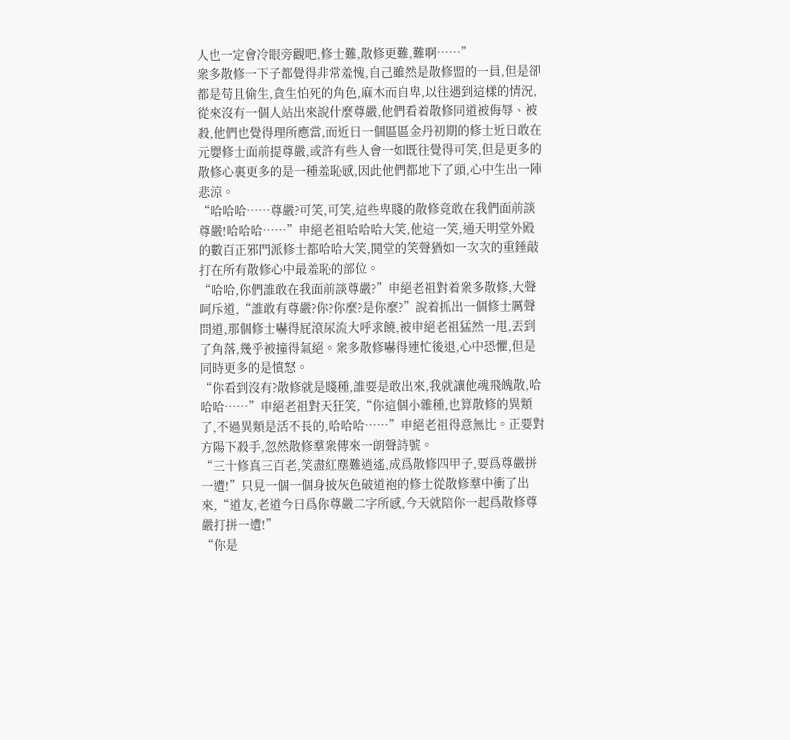人也一定會冷眼旁觀吧,修士難,散修更難,難啊……”
衆多散修一下子都覺得非常羞愧,自己雖然是散修盟的一員,但是卻都是苟且偷生,貪生怕死的角色,麻木而自卑,以往遇到這樣的情況,從來沒有一個人站出來說什麼尊嚴,他們看着散修同道被侮辱、被殺,他們也覺得理所應當,而近日一個區區金丹初期的修士近日敢在元嬰修士面前提尊嚴,或許有些人會一如既往覺得可笑,但是更多的散修心裏更多的是一種羞恥感,因此他們都地下了頭,心中生出一陣悲涼。
“哈哈哈……尊嚴?可笑,可笑,這些卑賤的散修竟敢在我們面前談尊嚴!哈哈哈……”申絕老祖哈哈哈大笑,他這一笑,通天明堂外殿的數百正邪門派修士都哈哈大笑,鬨堂的笑聲猶如一次次的重錘敲打在所有散修心中最羞恥的部位。
“哈哈,你們誰敢在我面前談尊嚴?”申絕老祖對着衆多散修,大聲呵斥道,“誰敢有尊嚴?你?你麼?是你麼?”說着抓出一個修士厲聲問道,那個修士嚇得屁滾尿流大呼求饒,被申絕老祖猛然一甩,丟到了角落,幾乎被撞得氣絕。衆多散修嚇得連忙後退,心中恐懼,但是同時更多的是憤怒。
“你看到沒有?散修就是賤種,誰要是敢出來,我就讓他魂飛魄散,哈哈哈……”申絕老祖對天狂笑,“你這個小雜種,也算散修的異類了,不過異類是活不長的,哈哈哈……”申絕老祖得意無比。正要對方陽下殺手,忽然散修羣衆傳來一朗聲詩號。
“三十修真三百老,笑盡紅塵難逍遙,成爲散修四甲子,要爲尊嚴拼一遭!”只見一個一個身披灰色破道袍的修士從散修羣中衝了出來,“道友,老道今日爲你尊嚴二字所感,今天就陪你一起爲散修尊嚴打拼一遭!”
“你是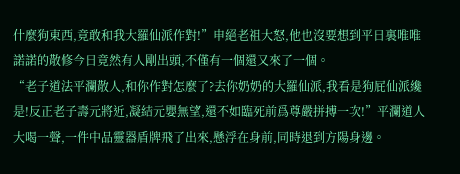什麼狗東西,竟敢和我大羅仙派作對!”申絕老祖大怒,他也沒要想到平日裏唯唯諾諾的散修今日竟然有人剛出頭,不僅有一個還又來了一個。
“老子道法平瀾散人,和你作對怎麼了?去你奶奶的大羅仙派,我看是狗屁仙派纔是!反正老子壽元將近,凝結元嬰無望,還不如臨死前爲尊嚴拼搏一次!”平瀾道人大喝一聲,一件中品靈器盾牌飛了出來,懸浮在身前,同時退到方陽身邊。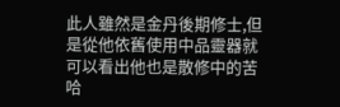此人雖然是金丹後期修士,但是從他依舊使用中品靈器就可以看出他也是散修中的苦哈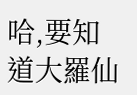哈,要知道大羅仙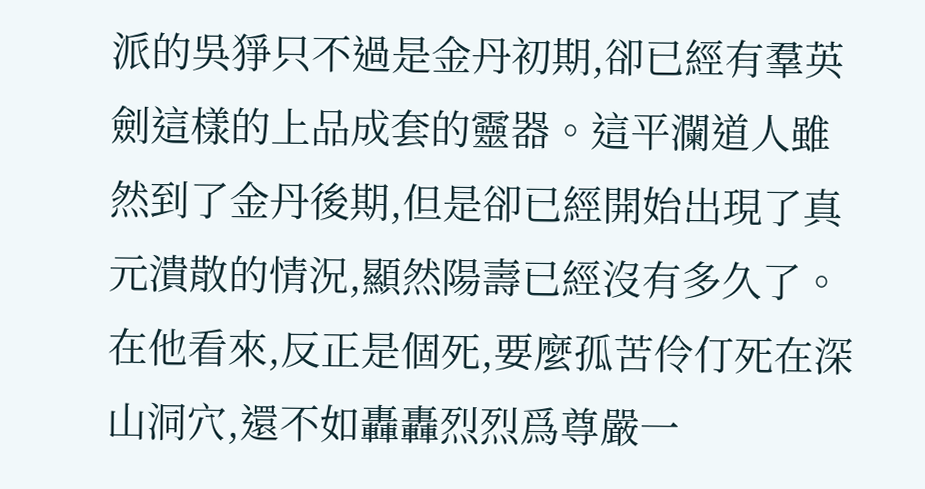派的吳猙只不過是金丹初期,卻已經有羣英劍這樣的上品成套的靈器。這平瀾道人雖然到了金丹後期,但是卻已經開始出現了真元潰散的情況,顯然陽壽已經沒有多久了。在他看來,反正是個死,要麼孤苦伶仃死在深山洞穴,還不如轟轟烈烈爲尊嚴一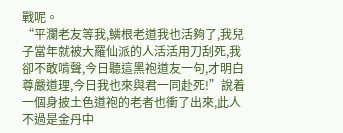戰呢。
“平瀾老友等我,鱗根老道我也活夠了,我兒子當年就被大羅仙派的人活活用刀刮死,我卻不敢啃聲,今日聽這黑袍道友一句,才明白尊嚴道理,今日我也來與君一同赴死!”說着一個身披土色道袍的老者也衝了出來,此人不過是金丹中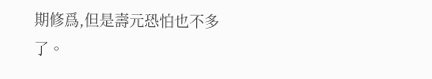期修爲,但是壽元恐怕也不多了。